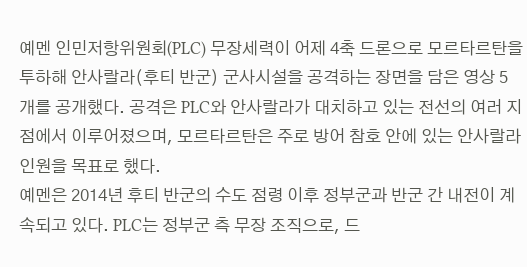예멘 인민저항위원회(PLC) 무장세력이 어제 4축 드론으로 모르타르탄을 투하해 안사랄라(후티 반군) 군사시설을 공격하는 장면을 담은 영상 5개를 공개했다. 공격은 PLC와 안사랄라가 대치하고 있는 전선의 여러 지점에서 이루어졌으며, 모르타르탄은 주로 방어 참호 안에 있는 안사랄라 인원을 목표로 했다.
예멘은 2014년 후티 반군의 수도 점령 이후 정부군과 반군 간 내전이 계속되고 있다. PLC는 정부군 측 무장 조직으로, 드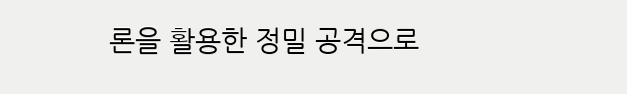론을 활용한 정밀 공격으로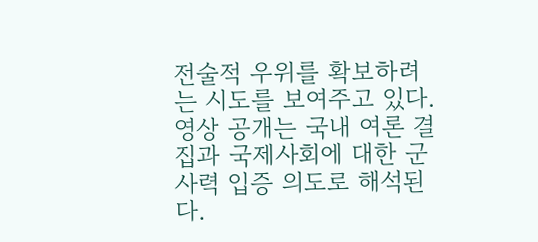전술적 우위를 확보하려는 시도를 보여주고 있다. 영상 공개는 국내 여론 결집과 국제사회에 대한 군사력 입증 의도로 해석된다.